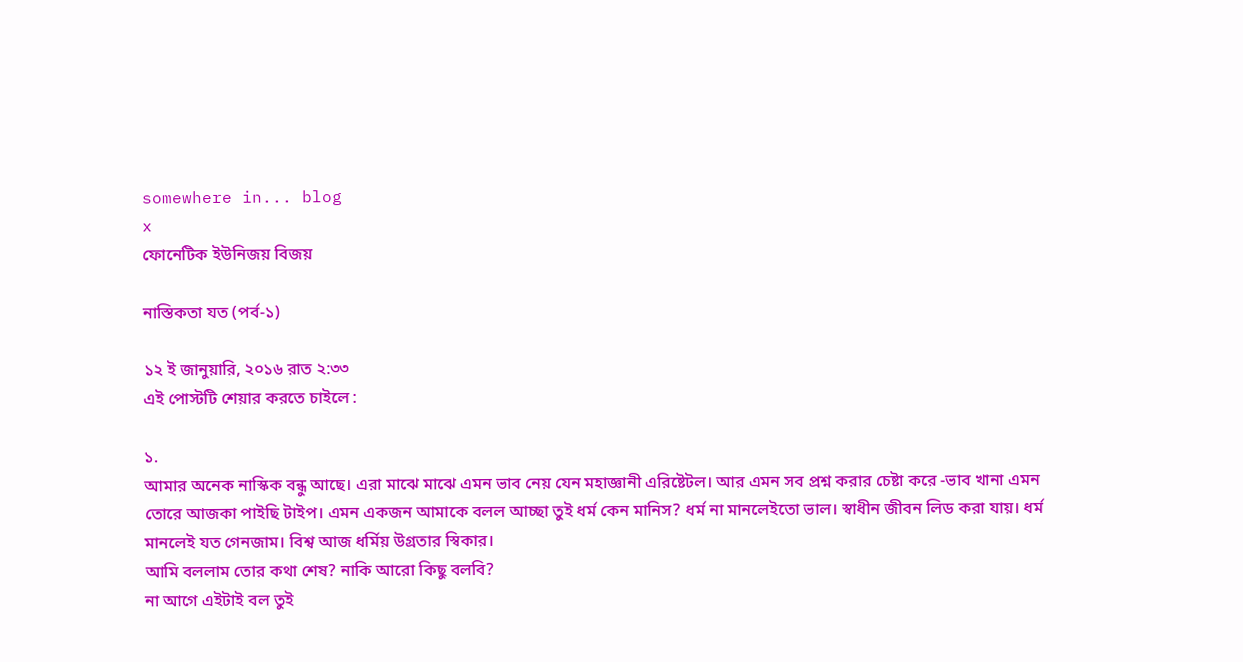somewhere in... blog
x
ফোনেটিক ইউনিজয় বিজয়

নাস্তিকতা যত (পর্ব-১)

১২ ই জানুয়ারি, ২০১৬ রাত ২:৩৩
এই পোস্টটি শেয়ার করতে চাইলে :

১.
আমার অনেক নাস্কিক বন্ধু আছে। এরা মাঝে মাঝে এমন ভাব নেয় যেন মহাজ্ঞানী এরিষ্টেটল। আর এমন সব প্রশ্ন করার চেষ্টা করে -ভাব খানা এমন তোরে আজকা পাইছি টাইপ। এমন একজন আমাকে বলল আচ্ছা তুই ধর্ম কেন মানিস? ধর্ম না মানলেইতো ভাল। স্বাধীন জীবন লিড করা যায়। ধর্ম মানলেই যত গেনজাম। বিশ্ব আজ ধর্মিয় উগ্রতার স্বিকার।
আমি বললাম তোর কথা শেষ? নাকি আরো কিছু বলবি?
না আগে এইটাই বল তুই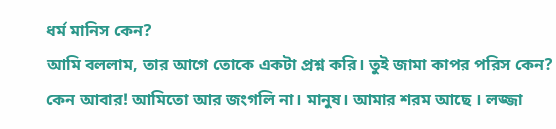ধর্ম মানিস কেন?
আমি বললাম, তার আগে তোকে একটা প্রশ্ন করি। তুই জামা কাপর পরিস কেন?
কেন আবার! আমিতো আর জংগলি না। মানুষ। আমার শরম আছে । লজ্জা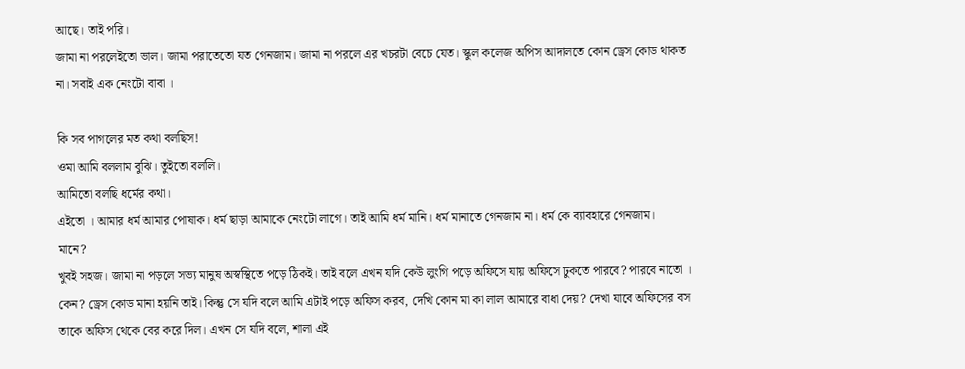আছে। তাই পরি।
জামা না পরলেইতো ভাল। জামা পরাতেতো যত গেনজাম। জামা না পরলে এর খচরটা বেচে যেত। স্কুল কলেজ অপিস আদালতে কোন ড্রেস কোড থাকত না। সবাই এক নেংটো বাবা ।

কি সব পাগলের মত কথা বলছিস!
ওমা আমি বললাম বুঝি। তুইতো বললি।
আমিতো বলছি ধর্মের কথা।
এইতো । আমার ধর্ম আমার পোষাক। ধর্ম ছাড়া আমাকে নেংটো লাগে। তাই আমি ধর্ম মানি। ধর্ম মানাতে গেনজাম না। ধর্ম কে ব্যাবহারে গেনজাম।
মানে?
খুবই সহজ। জামা না পড়লে সভ্য মানুষ অস্বস্থিতে পড়ে ঠিকই। তাই বলে এখন যদি কেউ লুংগি পড়ে অফিসে যায় অফিসে ঢুকতে পারবে? পারবে নাতো । কেন? ড্রেস কোড মানা হয়নি তাই। কিন্তু সে যদি বলে আমি এটাই পড়ে অফিস করব, দেখি কোন মা কা লাল আমারে বাধা দেয়? দেখা যাবে অফিসের বস তাকে অফিস থেকে বের করে দিল। এখন সে যদি বলে, শালা এই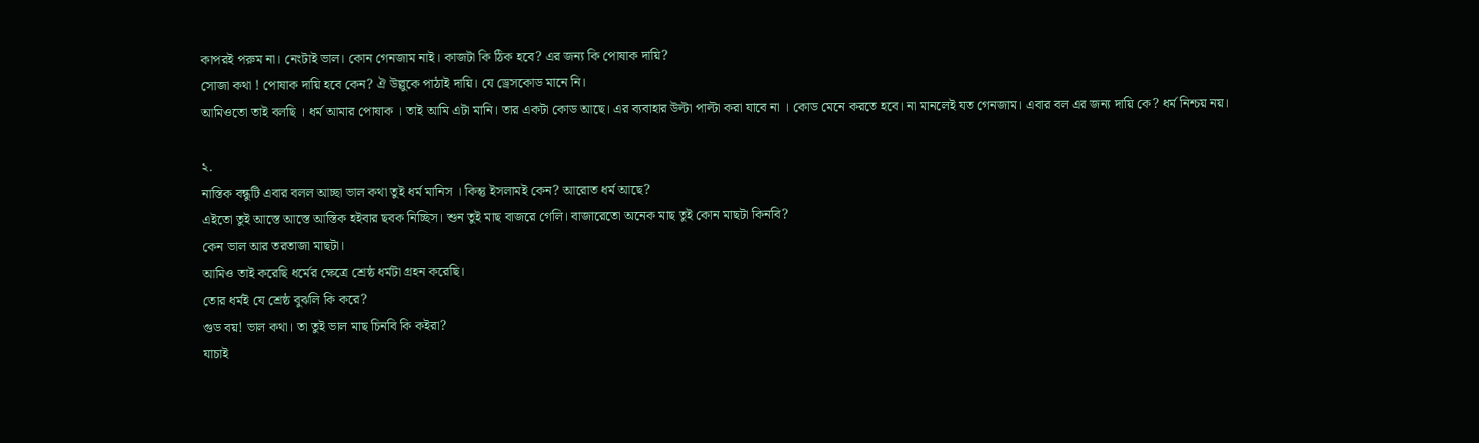কাপরই পরুম না। নেংটাই ভাল। কোন গেনজাম নাই। কাজটা কি ঠিক হবে? এর জন্য কি পোষাক দায়ি?
সোজা কথা ! পোষাক দায়ি হবে কেন? ঐ উল্লুকে পাঠাই দায়ি। যে ড্রেসকোড মানে নি।
আমিওতো তাই বলছি । ধর্ম আমার পোষাক । তাই আমি এটা মানি। তার একটা কোড আছে। এর ব্যবাহার উল্টা পাল্টা করা যাবে না । কোড মেনে করতে হবে। না মানলেই যত গেনজাম। এবার বল এর জন্য দায়ি কে? ধর্ম নিশ্চয় নয়।

২.
নাস্তিক বন্ধুটি এবার বলল আচ্ছা ভাল কথা তুই ধর্ম মানিস । কিন্তু ইসলামই কেন? আরোত ধর্ম আছে?
এইতো তুই আস্তে আস্তে আস্তিক হইবার ছবক নিচ্ছিস। শুন তুই মাছ বাজরে গেলি। বাজারেতো অনেক মাছ তুই কোন মাছটা কিনবি?
কেন ভাল আর তরতাজা মাছটা।
আমিও তাই করেছি ধর্মের ক্ষেত্রে শ্রেষ্ঠ ধর্মটা গ্রহন করেছি।
তোর ধর্মই যে শ্রেষ্ঠ বুঝলি কি করে?
গুড বয়! ভাল কথা। তা তুই ভাল মাছ চিনবি কি কইরা?
যাচাই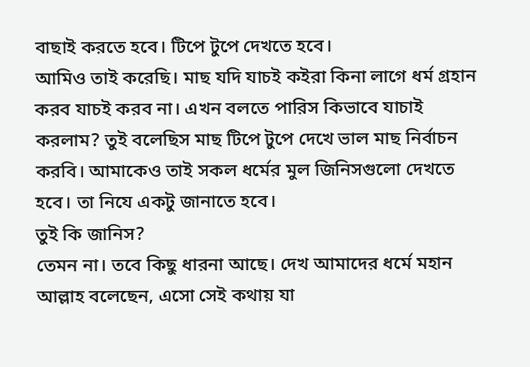বাছাই করতে হবে। টিপে টুপে দেখতে হবে।
আমিও তাই করেছি। মাছ যদি যাচই কইরা কিনা লাগে ধর্ম গ্রহান করব যাচই করব না। এখন বলতে পারিস কিভাবে যাচাই করলাম? তুই বলেছিস মাছ টিপে টুপে দেখে ভাল মাছ নির্বাচন করবি। আমাকেও তাই সকল ধর্মের মুল জিনিসগুলো দেখতে হবে। তা নিযে একটু জানাতে হবে।
তুই কি জানিস?
তেমন না। তবে কিছু ধারনা আছে। দেখ আমাদের ধর্মে মহান আল্লাহ বলেছেন, এসো সেই কথায় যা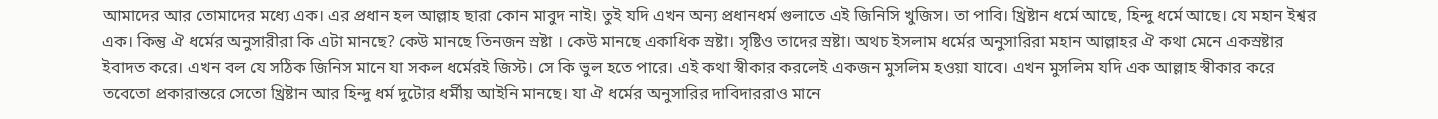আমাদের আর তোমাদের মধ্যে এক। এর প্রধান হল আল্লাহ ছারা কোন মাবুদ নাই। তুই যদি এখন অন্য প্রধানধর্ম গুলাতে এই জিনিসি খুজিস। তা পাবি। খ্রিষ্টান ধর্মে আছে, হিন্দু ধর্মে আছে। যে মহান ইশ্বর এক। কিন্তু ঐ ধর্মের অনুসারীরা কি এটা মানছে? কেউ মানছে তিনজন স্রষ্টা । কেউ মানছে একাধিক স্রষ্টা। সৃষ্টিও তাদের স্রষ্টা। অথচ ইসলাম ধর্মের অনুসারিরা মহান আল্লাহর ঐ কথা মেনে একস্রষ্টার ইবাদত করে। এখন বল যে সঠিক জিনিস মানে যা সকল ধর্মেরই জিস্ট। সে কি ভুল হতে পারে। এই কথা স্বীকার করলেই একজন মুসলিম হওয়া যাবে। এখন মুসলিম যদি এক আল্লাহ স্বীকার করে তবেতো প্রকারান্তরে সেতো খ্রিষ্টান আর হিন্দু ধর্ম দুটোর ধর্মীয় আইনি মানছে। যা ঐ ধর্মের অনুসারির দাবিদাররাও মানে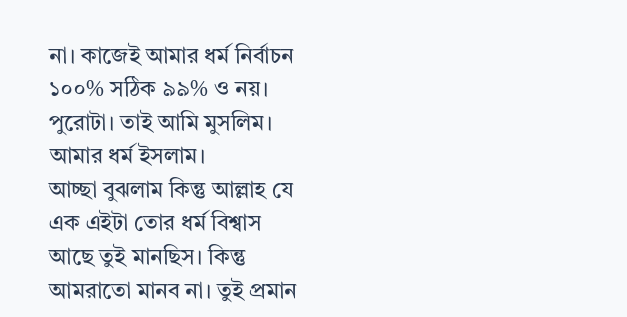না। কাজেই আমার ধর্ম নির্বাচন ১০০% সঠিক ৯৯% ও নয়। পুরোটা। তাই আমি মুসলিম। আমার ধর্ম ইসলাম।
আচ্ছা বুঝলাম কিন্তু আল্লাহ যে এক এইটা তোর ধর্ম বিশ্বাস আছে তুই মানছিস। কিন্তু আমরাতো মানব না। তুই প্রমান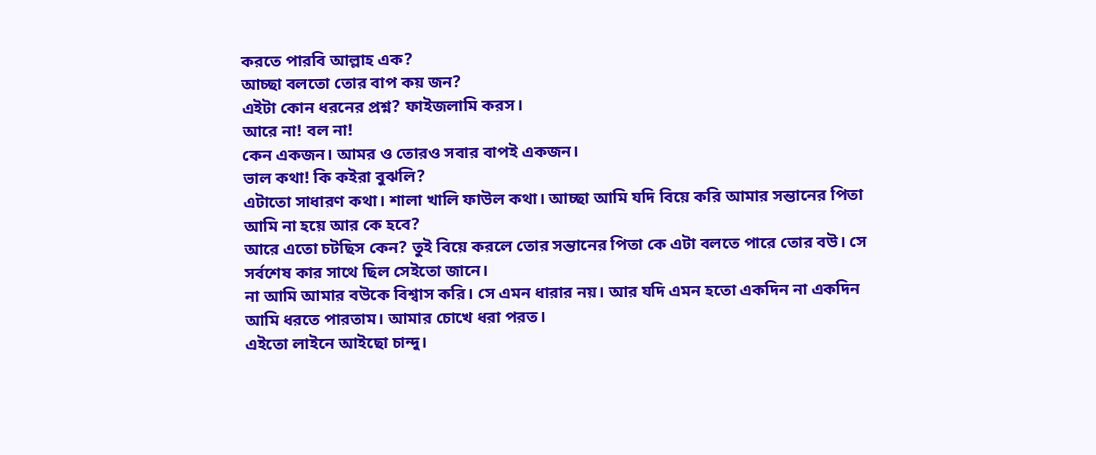করতে পারবি আল্লাহ এক?
আচ্ছা বলতো তোর বাপ কয় জন?
এইটা কোন ধরনের প্রশ্ন? ফাইজলামি করস।
আরে না! বল না!
কেন একজন। আমর ও তোরও সবার বাপই একজন।
ভাল কথা! কি কইরা বুঝলি?
এটাতো সাধারণ কথা। শালা খালি ফাউল কথা। আচ্ছা আমি যদি বিয়ে করি আমার সন্তানের পিতা আমি না হয়ে আর কে হবে?
আরে এতো চটছিস কেন? তুই বিয়ে করলে তোর সন্তানের পিতা কে এটা বলতে পারে তোর বউ। সে সর্বশেষ কার সাথে ছিল সেইতো জানে।
না আমি আমার বউকে বিশ্বাস করি। সে এমন ধারার নয়। আর যদি এমন হতো একদিন না একদিন আমি ধরতে পারতাম। আমার চোখে ধরা পরত।
এইতো লাইনে আইছো চান্দু।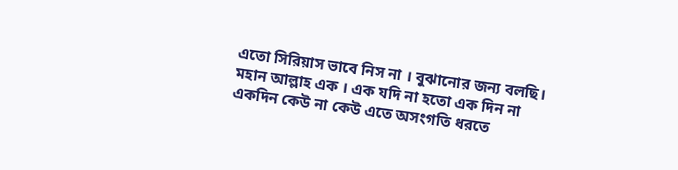এতো সিরিয়াস ভাবে নিস না । বুঝানোর জন্য বলছি। মহান আল্লাহ এক । এক যদি না হতো এক দিন না একদিন কেউ না কেউ এতে অসংগতি ধরতে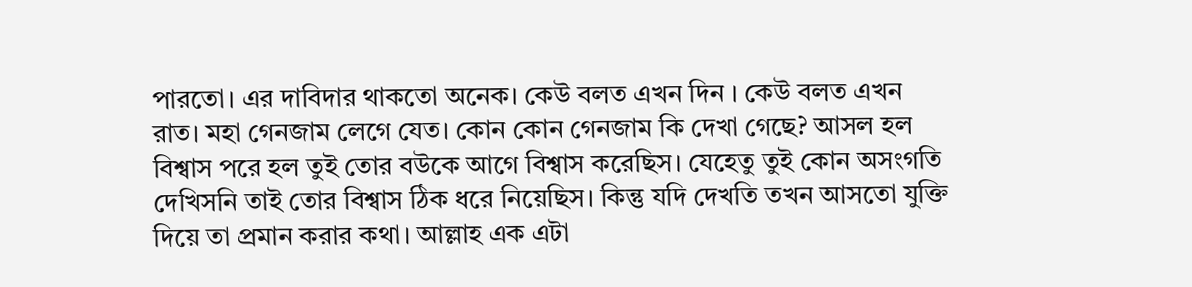পারতো। এর দাবিদার থাকতো অনেক। কেউ বলত এখন দিন । কেউ বলত এখন রাত। মহা গেনজাম লেগে যেত। কোন কোন গেনজাম কি দেখা গেছে? আসল হল বিশ্বাস পরে হল তুই তোর বউকে আগে বিশ্বাস করেছিস। যেহেতু তুই কোন অসংগতি দেখিসনি তাই তোর বিশ্বাস ঠিক ধরে নিয়েছিস। কিন্তু যদি দেখতি তখন আসতো যুক্তি দিয়ে তা প্রমান করার কথা। আল্লাহ এক এটা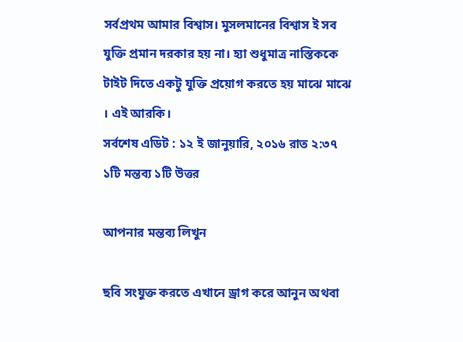সর্বপ্রথম আমার বিশ্বাস। মুসলমানের বিশ্বাস ই সব যুক্তি প্রমান দরকার হয় না। হ্যা শুধুমাত্র নাস্তিককে টাইট দিতে একটু যুক্তি প্রয়োগ করতে হয় মাঝে মাঝে । এই আরকি।
সর্বশেষ এডিট : ১২ ই জানুয়ারি, ২০১৬ রাত ২:৩৭
১টি মন্তব্য ১টি উত্তর

আপনার মন্তব্য লিখুন

ছবি সংযুক্ত করতে এখানে ড্রাগ করে আনুন অথবা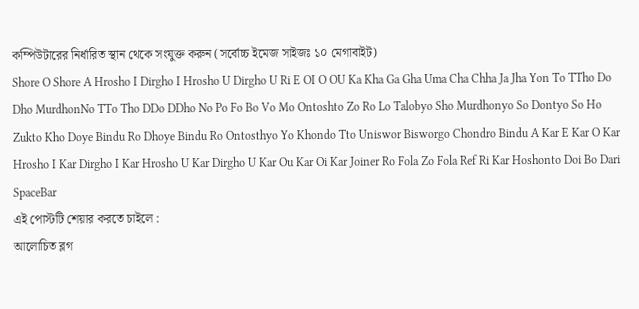কম্পিউটারের নির্ধারিত স্থান থেকে সংযুক্ত করুন (সর্বোচ্চ ইমেজ সাইজঃ ১০ মেগাবাইট)
Shore O Shore A Hrosho I Dirgho I Hrosho U Dirgho U Ri E OI O OU Ka Kha Ga Gha Uma Cha Chha Ja Jha Yon To TTho Do Dho MurdhonNo TTo Tho DDo DDho No Po Fo Bo Vo Mo Ontoshto Zo Ro Lo Talobyo Sho Murdhonyo So Dontyo So Ho Zukto Kho Doye Bindu Ro Dhoye Bindu Ro Ontosthyo Yo Khondo Tto Uniswor Bisworgo Chondro Bindu A Kar E Kar O Kar Hrosho I Kar Dirgho I Kar Hrosho U Kar Dirgho U Kar Ou Kar Oi Kar Joiner Ro Fola Zo Fola Ref Ri Kar Hoshonto Doi Bo Dari SpaceBar
এই পোস্টটি শেয়ার করতে চাইলে :
আলোচিত ব্লগ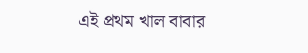এই প্রথম খাল বাবার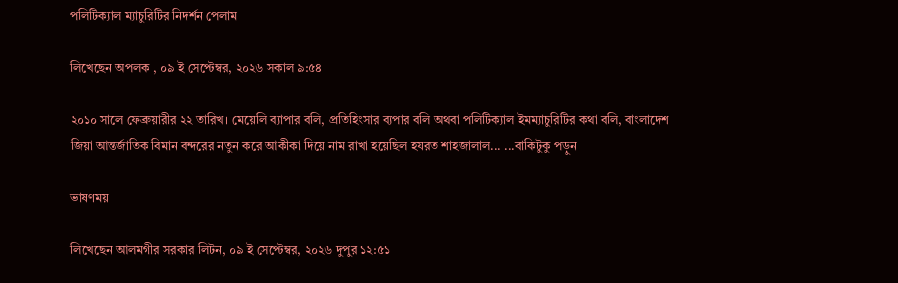পলিটিক্যাল ম্যাচুরিটির নিদর্শন পেলাম

লিখেছেন অপলক , ০৯ ই সেপ্টেম্বর, ২০২৬ সকাল ৯:৫৪

২০১০ সালে ফেব্রুয়ারীর ২২ তারিখ। মেয়েলি ব্যাপার বলি, প্রতিহিংসার ব্যপার বলি অথবা পলিটিক্যাল ইমম্যাচুরিটির কথা বলি, বাংলাদেশ জিয়া আন্তর্জাতিক বিমান বন্দরের নতুন করে আকীকা দিয়ে নাম রাখা হয়েছিল হযরত শাহজালাল... ...বাকিটুকু পড়ুন

ভাষণময়

লিখেছেন আলমগীর সরকার লিটন, ০৯ ই সেপ্টেম্বর, ২০২৬ দুপুর ১২:৫১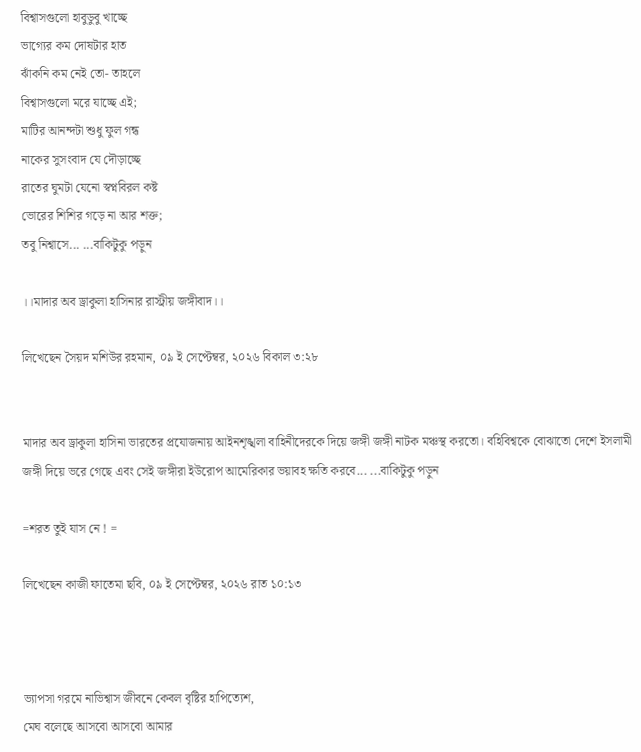বিশ্বাসগুলো হাবুডুবু খাচ্ছে
ভাগ্যের কম দোষটার হাত
ঝাঁকনি কম নেই তো- তাহলে
বিশ্বাসগুলো মরে যাচ্ছে এই;
মাটির আনন্দটা শুধু ফুল গন্ধ
নাকের সুসংবাদ যে দৌড়াচ্ছে
রাতের ঘুমটা যেনো স্বপ্নবিরল কষ্ট
ভোরের শিশির গড়ে না আর শক্ত;
তবু নিশ্বাসে... ...বাকিটুকু পড়ুন

।।মাদার অব ড্রাকুলা হাসিনার রাস্ট্রীয় জঙ্গীবাদ।।

লিখেছেন সৈয়দ মশিউর রহমান, ০৯ ই সেপ্টেম্বর, ২০২৬ বিকাল ৩:২৮


মাদার অব ড্রাকুলা হাসিনা ভারতের প্রযোজনায় আইনশৃঙ্খলা বাহিনীদেরকে দিয়ে জঙ্গী জঙ্গী নাটক মঞ্চস্থ করতো। বহিবিশ্বকে বোঝাতো দেশে ইসলামী জঙ্গী দিয়ে ভরে গেছে এবং সেই জঙ্গীরা ইউরোপ আমেরিকার ভয়াবহ ক্ষতি করবে... ...বাকিটুকু পড়ুন

=শরত তুই যাস নে ! =

লিখেছেন কাজী ফাতেমা ছবি, ০৯ ই সেপ্টেম্বর, ২০২৬ রাত ১০:১৩



ভ্যাপসা গরমে নাভিশ্বাস জীবনে কেবল বৃষ্টির হাপিত্যেশ,
মেঘ বলেছে আসবো আসবো আমার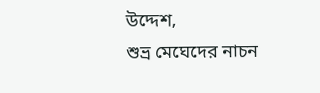উদ্দেশ,
শুভ্র মেঘেদের নাচন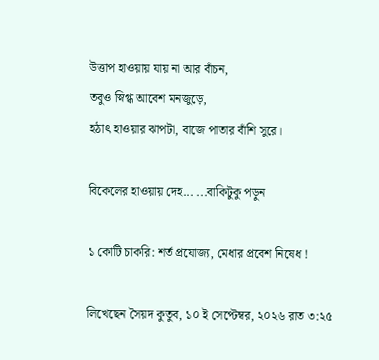উত্তাপ হাওয়ায় যায় না আর বাঁচন,
তবুও স্নিগ্ধ আবেশ মনজুড়ে,
হঠাৎ হাওয়ার ঝাপটা, বাজে পাতার বাঁশি সুরে।

বিকেলের হাওয়ায় দেহ... ...বাকিটুকু পড়ুন

১ কোটি চাকরি: শর্ত প্রযোজ্য, মেধার প্রবেশ নিষেধ !

লিখেছেন সৈয়দ কুতুব, ১০ ই সেপ্টেম্বর, ২০২৬ রাত ৩:২৫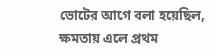ভোটের আগে বলা হয়েছিল, ক্ষমতায় এলে প্রথম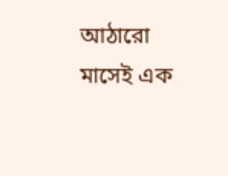আঠারো মাসেই এক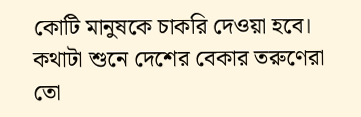কোটি মানুষকে চাকরি দেওয়া হবে। কথাটা শুনে দেশের বেকার তরুণেরা তো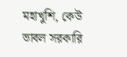মহাখুশি, কেউ ভাবল সরকারি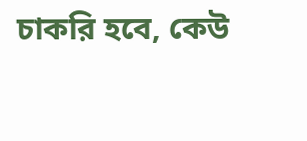চাকরি হবে, কেউ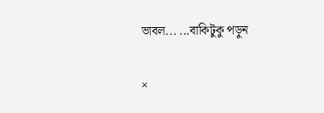ভাবল... ...বাকিটুকু পড়ুন

×